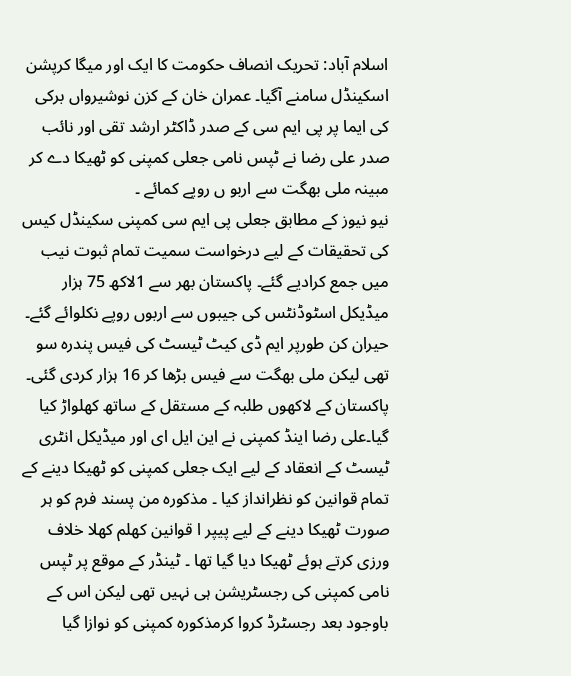اسلام آباد: تحریک انصاف حکومت کا ایک اور میگا کرپشن اسکینڈل سامنے آگیا۔ عمران خان کے کزن نوشیرواں برکی کی ایما پر پی ایم سی کے صدر ڈاکٹر ارشد تقی اور نائب صدر علی رضا نے ٹپس نامی جعلی کمپنی کو ٹھیکا دے کر مبینہ ملی بھگت سے اربو ں روپے کمائے ۔
نیو نیوز کے مطابق جعلی پی ایم سی کمپنی سکینڈل کیس کی تحقیقات کے لیے درخواست سمیت تمام ثبوت نیب میں جمع کرادیے گئے۔ پاکستان بھر سے 1لاکھ 75 ہزار میڈیکل اسٹوڈنٹس کی جیبوں سے اربوں روپے نکلوائے گئے۔ حیران کن طورپر ایم ڈی کیٹ ٹیسٹ کی فیس پندرہ سو تھی لیکن ملی بھگت سے فیس بڑھا کر 16 ہزار کردی گئی۔
پاکستان کے لاکھوں طلبہ کے مستقل کے ساتھ کھلواڑ کیا گیا۔علی رضا اینڈ کمپنی نے این ایل ای اور میڈیکل انٹری ٹیسٹ کے انعقاد کے لیے ایک جعلی کمپنی کو ٹھیکا دینے کے تمام قوانین کو نظرانداز کیا ۔ مذکورہ من پسند فرم کو ہر صورت ٹھیکا دینے کے لیے پیپر ا قوانین کھلم کھلا خلاف ورزی کرتے ہوئے ٹھیکا دیا گیا تھا ۔ ٹینڈر کے موقع پر ٹپس نامی کمپنی کی رجسٹریشن ہی نہیں تھی لیکن اس کے باوجود بعد رجسٹرڈ کروا کرمذکورہ کمپنی کو نوازا گیا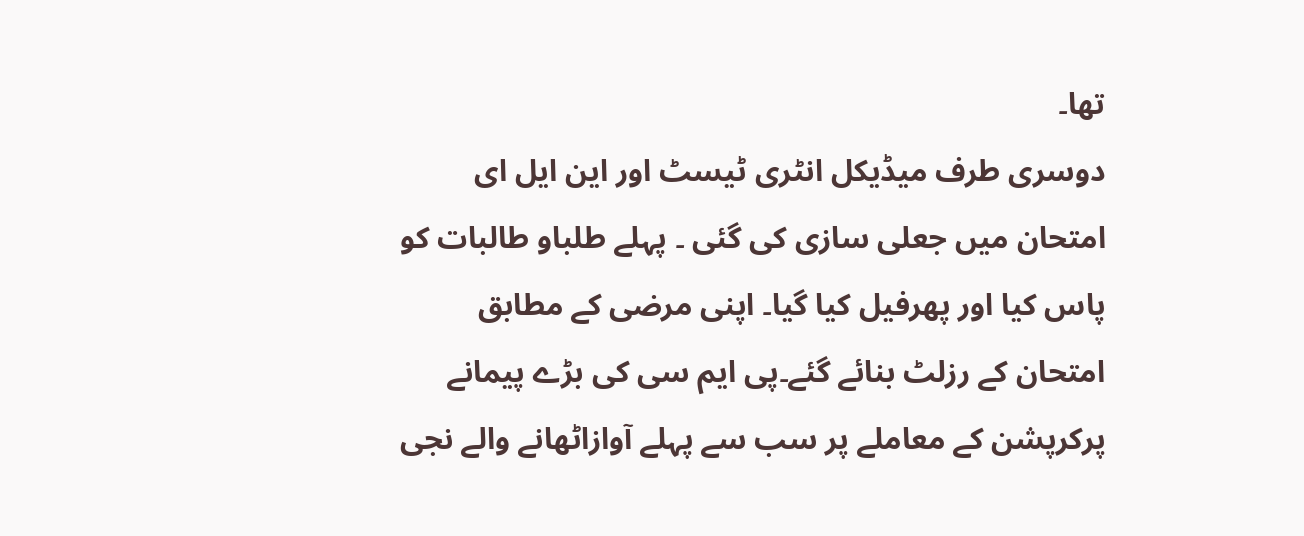تھا۔
دوسری طرف میڈیکل انٹری ٹیسٹ اور این ایل ای امتحان میں جعلی سازی کی گئی ۔ پہلے طلباو طالبات کو پاس کیا اور پھرفیل کیا گیا۔ اپنی مرضی کے مطابق امتحان کے رزلٹ بنائے گئے۔پی ایم سی کی بڑے پیمانے پرکرپشن کے معاملے پر سب سے پہلے آوازاٹھانے والے نجی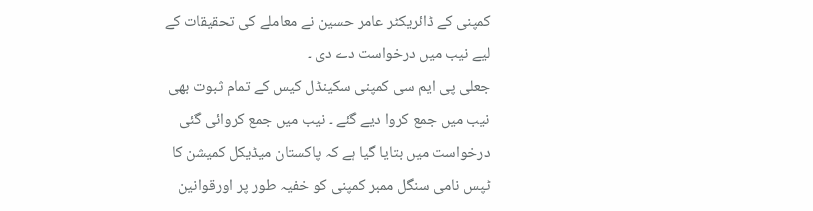کمپنی کے ڈائریکٹر عامر حسین نے معاملے کی تحقیقات کے لیے نیب میں درخواست دے دی ۔
جعلی پی ایم سی کمپنی سکینڈل کیس کے تمام ثبوت بھی نیب میں جمع کروا دیے گئے ۔ نیب میں جمع کروائی گئی درخواست میں بتایا گیا ہے کہ پاکستان میڈیکل کمیشن کا ٹپس نامی سنگل ممبر کمپنی کو خفیہ طور پر اورقوانین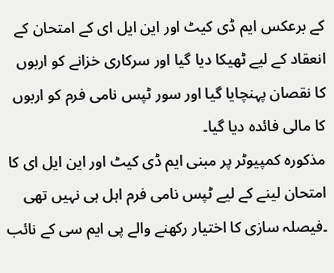کے برعکس ایم ڈی کیٹ اور این ایل ای کے امتحان کے انعقاد کے لیے ٹھیکا دیا گیا اور سرکاری خزانے کو اربوں کا نقصان پہنچایا گیا اور سور ٹپس نامی فرم کو اربوں کا مالی فائدہ دیا گیا۔
مذکورہ کمپیوٹر پر مبنی ایم ڈی کیٹ اور این ایل ای کا امتحان لینے کے لیے ٹپس نامی فرم اہل ہی نہیں تھی ۔فیصلہ سازی کا اختیار رکھنے والے پی ایم سی کے نائب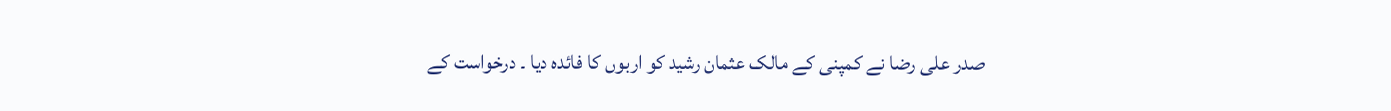صدر علی رضا نے کمپنی کے مالک عثمان رشید کو اربوں کا فائدہ دیا ۔ درخواست کے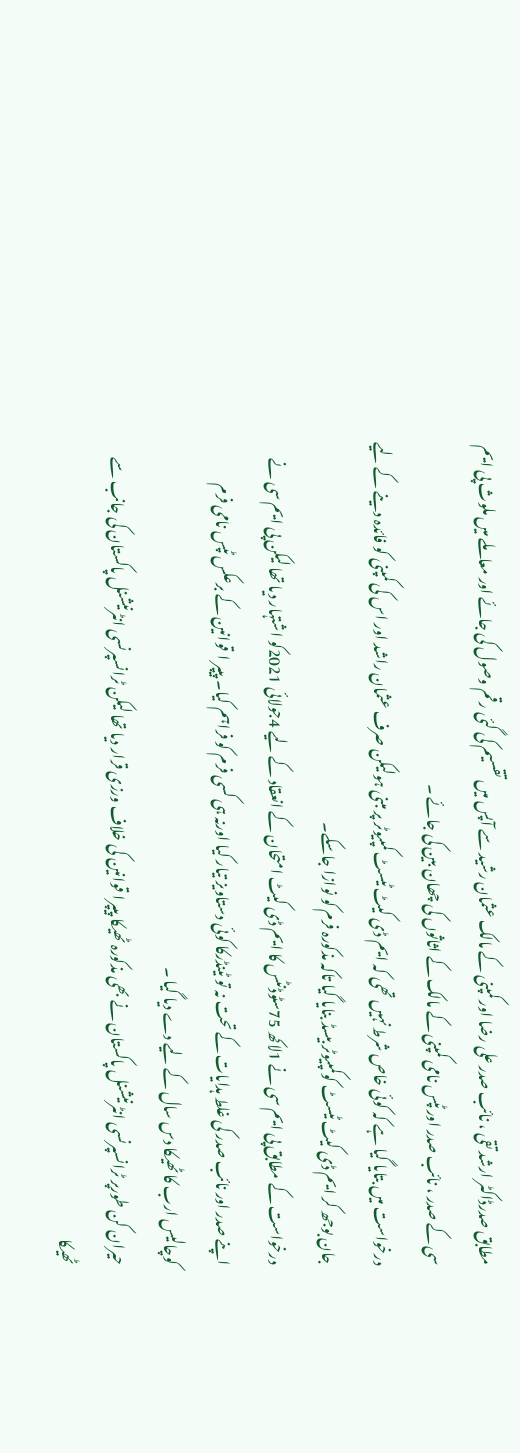مطابق صدرڈاکٹر ارشد تقی ، نائب صدر علی رضا اور کمپنی کے مالک عثمان رشید سے آپس میں تقسیم کی گئی رقم وصول کی جائے اور معاملے میں ملوث پی ایم سی کے صدر ، نائب صدر اور ٹپس نامی کمپنی کے مالک کے اثاثوں کی چھان بین کی جائے ۔
درخواست میں بتایا گیا ہے کہ کوئی خاص شرط نہیں تھی کہ ایم ڈی کیٹ ٹیسٹ کمپیوٹر پر مبنی ہولیکن صرف عثمان راشد اور اس کی کمپنی کو فائدہ دینے کے لیے جان بوجھ کر ایم ڈی کیٹ ٹیسٹ کوکمپیوٹر بیسڈ بنایا گیا تاکہ مذکورہ فرم کو نوازا جاسکے۔
درخواست کے مطابق پی ایم سی نے 1لاکھ 75سٹوڈنٹس کا ایم ڈی کیٹ امتحان کے انعقاد کے لیے 4جولائی 2021کو اشتہار دیا تھا لیکن پی ایم سی نے اپنے صدر اور نائب صدر کی غلط ہدایات کے تحت نہ تو ٹینڈرکا کوئی دستاویز تیار کیا اورنہ ہی کسی فرم کو فراہم کیا۔ پیپر ا قوانین کے برعکس ٹپس نامی فرم کوچالیس ارب کا ٹھیکا دس سال کے لیے دے دیا گیا ۔
حیران کن طورپر ٹرانسپرنسی انٹرنیشنل پاکستان نے بھی مذکورہ ٹھیکا پیپرا قوانین کی خلاف ورزی قرار دیا تھا لیکن ٹرانسپرنسی انٹرنیشنل پاکستان کی جانب سے ٹھیکا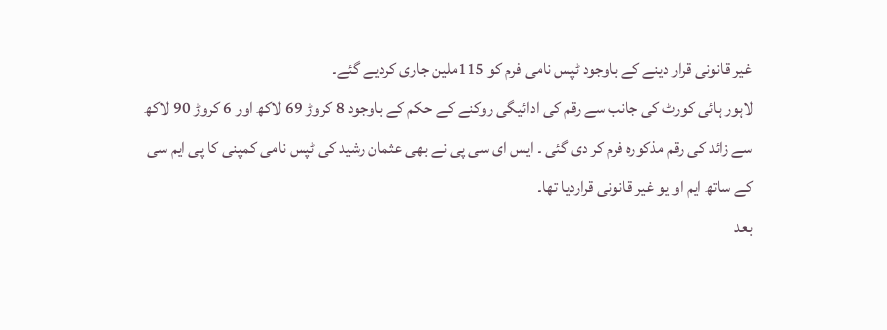غیر قانونی قرار دینے کے باوجود ٹپس نامی فرم کو 115ملین جاری کردیے گئے۔
لاہور ہائی کورٹ کی جانب سے رقم کی ادائیگی روکنے کے حکم کے باوجود 8 کروڑ 69 لاکھ اور 6 کروڑ 90 لاکھ سے زائد کی رقم مذکورہ فرم کر دی گئی ۔ ایس ای سی پی نے بھی عثمان رشید کی ٹپس نامی کمپنی کا پی ایم سی کے ساتھ ایم او یو غیر قانونی قراردیا تھا۔
بعد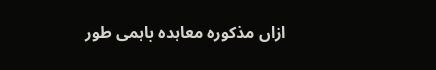ازاں مذکورہ معاہدہ باہمی طور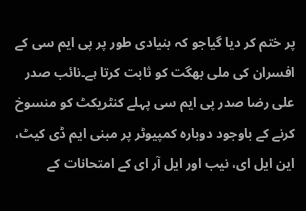پر ختم کر دیا گیاجو کہ بنیادی طور پر پی ایم سی کے افسران کی ملی بھگت کو ثابت کرتا ہے۔نائب صدر علی رضا صدر پی ایم سی پہلے کنٹریکٹ کو منسوخ کرنے کے باوجود دوبارہ کمپیوٹر پر مبنی ایم ڈی کیٹ، این ایل ای، نیب اور ایل آر ای کے امتحانات کے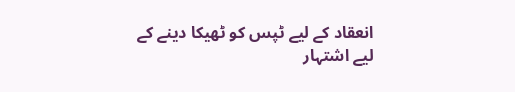انعقاد کے لیے ٹپس کو ٹھیکا دینے کے لیے اشتہار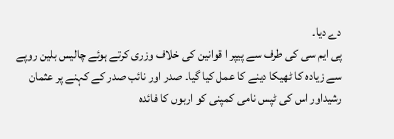دے دیا۔
پی ایم سی کی طرف سے پیپر ا قوانین کی خلاف وزری کرتے ہوئے چالیس بلین روپے سے زیادہ کا ٹھیکا دینے کا عمل کیا گیا۔ صدر اور نائب صدر کے کہنے پر عثمان رشیداور اس کی ٹپس نامی کمپنی کو اربوں کا فائدہ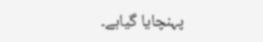پہنچایا گیاہے۔